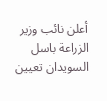أعلن نائب وزير الزراعة باسل السويدان تعيين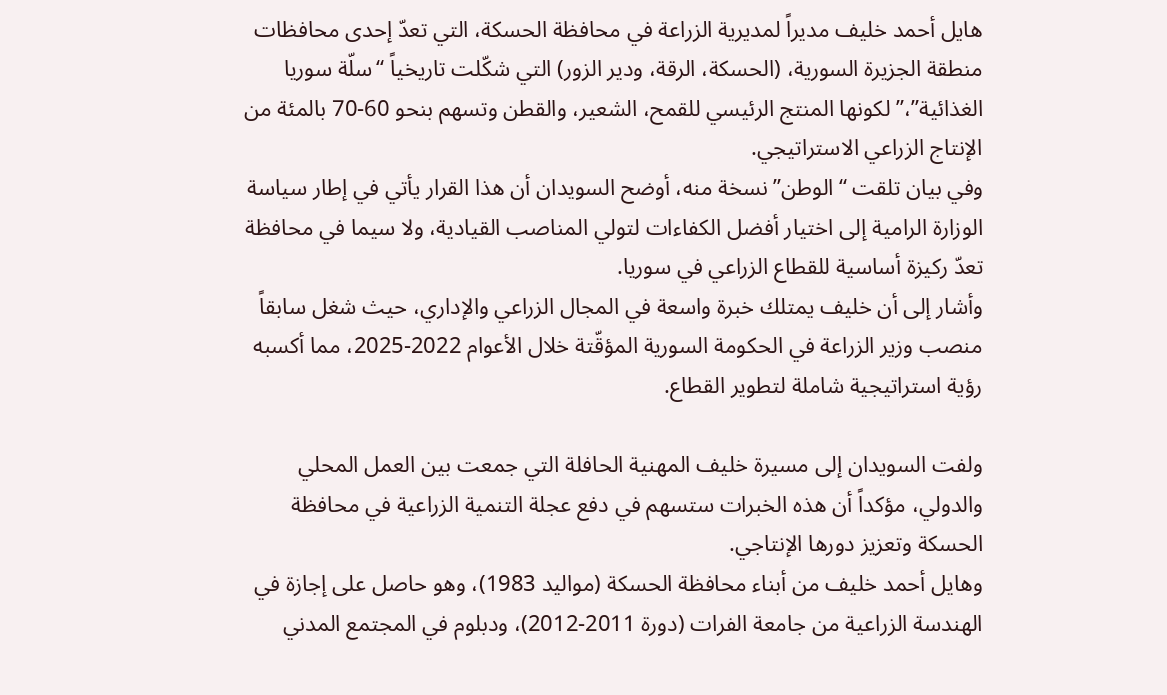هايل أحمد خليف مديراً لمديرية الزراعة في محافظة الحسكة، التي تعدّ إحدى محافظات منطقة الجزيرة السورية، (الحسكة، الرقة، ودير الزور) التي شكّلت تاريخياً “سلّة سوريا الغذائية”،” لكونها المنتج الرئيسي للقمح، الشعير، والقطن وتسهم بنحو 60-70 بالمئة من الإنتاج الزراعي الاستراتيجي.
وفي بيان تلقت “الوطن” نسخة منه، أوضح السويدان أن هذا القرار يأتي في إطار سياسة الوزارة الرامية إلى اختيار أفضل الكفاءات لتولي المناصب القيادية، ولا سيما في محافظة تعدّ ركيزة أساسية للقطاع الزراعي في سوريا.
وأشار إلى أن خليف يمتلك خبرة واسعة في المجال الزراعي والإداري، حيث شغل سابقاً منصب وزير الزراعة في الحكومة السورية المؤقّتة خلال الأعوام 2022-2025، مما أكسبه رؤية استراتيجية شاملة لتطوير القطاع.

ولفت السويدان إلى مسيرة خليف المهنية الحافلة التي جمعت بين العمل المحلي والدولي، مؤكداً أن هذه الخبرات ستسهم في دفع عجلة التنمية الزراعية في محافظة الحسكة وتعزيز دورها الإنتاجي.
وهايل أحمد خليف من أبناء محافظة الحسكة (مواليد 1983)، وهو حاصل على إجازة في الهندسة الزراعية من جامعة الفرات (دورة 2011-2012)، ودبلوم في المجتمع المدني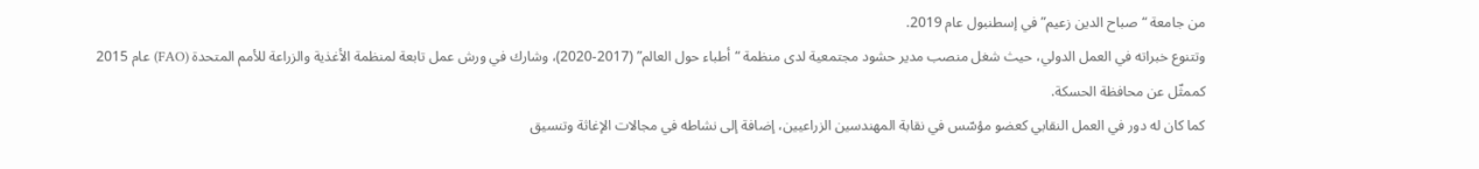من جامعة “صباح الدين زعيم” في إسطنبول عام 2019.
وتتنوع خبراته في العمل الدولي، حيث شغل منصب مدير حشود مجتمعية لدى منظمة “أطباء حول العالم” (2017-2020)، وشارك في ورش عمل تابعة لمنظمة الأغذية والزراعة للأمم المتحدة (FAO) عام 2015 كممثّل عن محافظة الحسكة.
كما كان له دور في العمل النقابي كعضو مؤسّس في نقابة المهندسين الزراعيين، إضافة إلى نشاطه في مجالات الإغاثة وتنسيق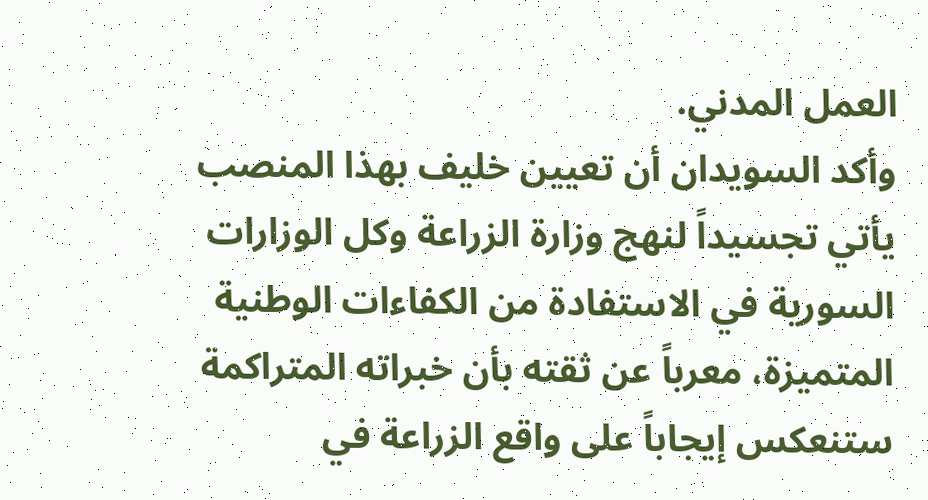العمل المدني.
وأكد السويدان أن تعيين خليف بهذا المنصب يأتي تجسيداً لنهج وزارة الزراعة وكل الوزارات السورية في الاستفادة من الكفاءات الوطنية المتميزة، معرباً عن ثقته بأن خبراته المتراكمة ستنعكس إيجاباً على واقع الزراعة في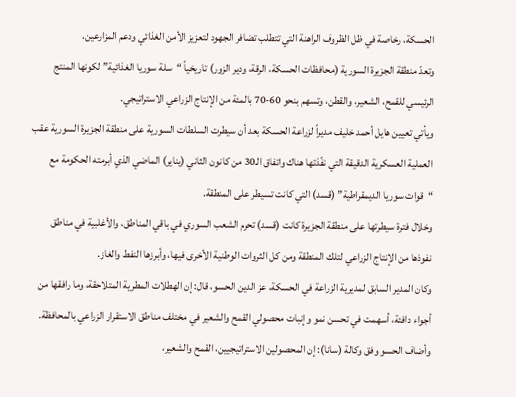الحسكة، رخاصة في ظل الظروف الراهنة التي تتطلب تضافر الجهود لتعزيز الأمن الغذائي ودعم المزارعين.
وتعدّ منطقة الجزيرة السورية (محافظات الحسكة، الرقة، ودير الزور) تاريخياً “سلة سوريا الغذائية” لكونها المنتج الرئيسي للقمح، الشعير، والقطن، وتسهم بنحو 60-70 بالمئة من الإنتاج الزراعي الاستراتيجي.
ويأتي تعيين هايل أحمد خليف مديراً لزراعة الحسكة بعد أن سيطرت السلطات السورية على منطقة الجزيرة السورية عقب العملية العسكرية الدقيقة التي نفّذتها هناك واتفاق الـ30 من كانون الثاني (يناير) الماضي الذي أبرمته الحكومة مع “قوات سوريا الديمقراطية” (قسد) التي كانت تسيطر على المنطقة.
وخلال فترة سيطرتها على منطقة الجزيرة كانت (قسد) تحرم الشعب السوري في باقي المناطق، والأغلبية في مناطق نفوذها من الإنتاج الزراعي لتلك المنطقة ومن كل الثروات الوطنية الأخرى فيها، وأبرزها النفط والغاز.
وكان المدير السابق لمديرية الزراعة في الحسكة، عز الدين الحسو، قال: إن الهطلات المطرية المتلاحقة، وما رافقها من أجواء دافئة، أسهمت في تحسن نمو وإنبات محصولي القمح والشعير في مختلف مناطق الاستقرار الزراعي بالمحافظة.
وأضاف الحسو وفق وكالة (سانا): إن المحصولين الاستراتيجيين، القمح والشعير،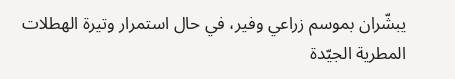يبشّران بموسم زراعي وفير، في حال استمرار وتيرة الهطلات المطرية الجيّدة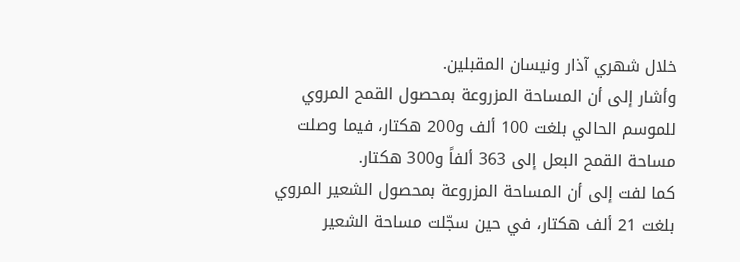خلال شهري آذار ونيسان المقبلين.
وأشار إلى أن المساحة المزروعة بمحصول القمح المروي للموسم الحالي بلغت 100 ألف و200 هكتار، فيما وصلت مساحة القمح البعل إلى 363 ألفاً و300 هكتار.
كما لفت إلى أن المساحة المزروعة بمحصول الشعير المروي بلغت 21 ألف هكتار، في حين سجّلت مساحة الشعير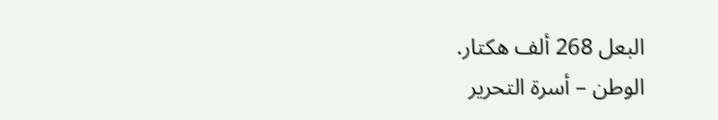البعل 268 ألف هكتار.
الوطن – أسرة التحرير